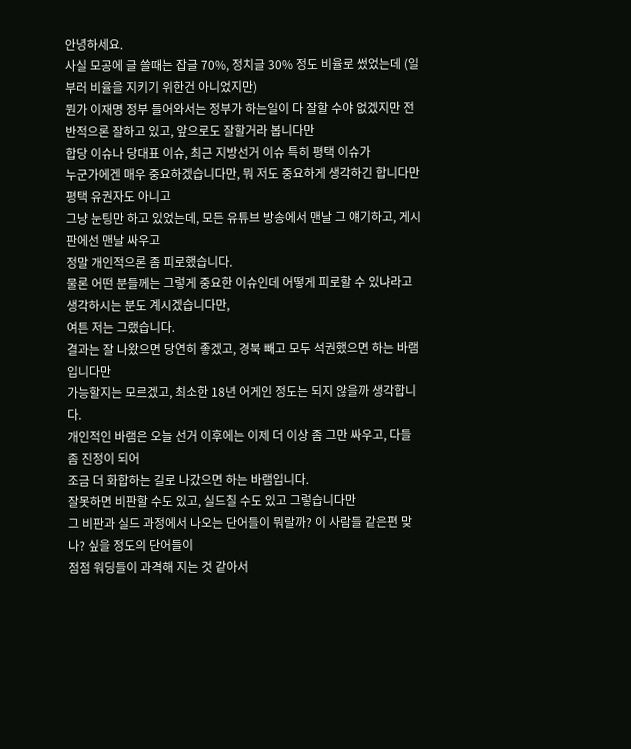안녕하세요.
사실 모공에 글 쓸때는 잡글 70%, 정치글 30% 정도 비율로 썼었는데 (일부러 비율을 지키기 위한건 아니었지만)
뭔가 이재명 정부 들어와서는 정부가 하는일이 다 잘할 수야 없겠지만 전반적으론 잘하고 있고, 앞으로도 잘할거라 봅니다만
합당 이슈나 당대표 이슈, 최근 지방선거 이슈 특히 평택 이슈가
누군가에겐 매우 중요하겠습니다만, 뭐 저도 중요하게 생각하긴 합니다만 평택 유권자도 아니고
그냥 눈팅만 하고 있었는데, 모든 유튜브 방송에서 맨날 그 얘기하고, 게시판에선 맨날 싸우고
정말 개인적으론 좀 피로했습니다.
물론 어떤 분들께는 그렇게 중요한 이슈인데 어떻게 피로할 수 있냐라고 생각하시는 분도 계시겠습니다만,
여튼 저는 그랬습니다.
결과는 잘 나왔으면 당연히 좋겠고, 경북 빼고 모두 석권했으면 하는 바램입니다만
가능할지는 모르겠고, 최소한 18년 어게인 정도는 되지 않을까 생각합니다.
개인적인 바램은 오늘 선거 이후에는 이제 더 이상 좀 그만 싸우고, 다들 좀 진정이 되어
조금 더 화합하는 길로 나갔으면 하는 바램입니다.
잘못하면 비판할 수도 있고, 실드칠 수도 있고 그렇습니다만
그 비판과 실드 과정에서 나오는 단어들이 뭐랄까? 이 사람들 같은편 맞나? 싶을 정도의 단어들이
점점 워딩들이 과격해 지는 것 같아서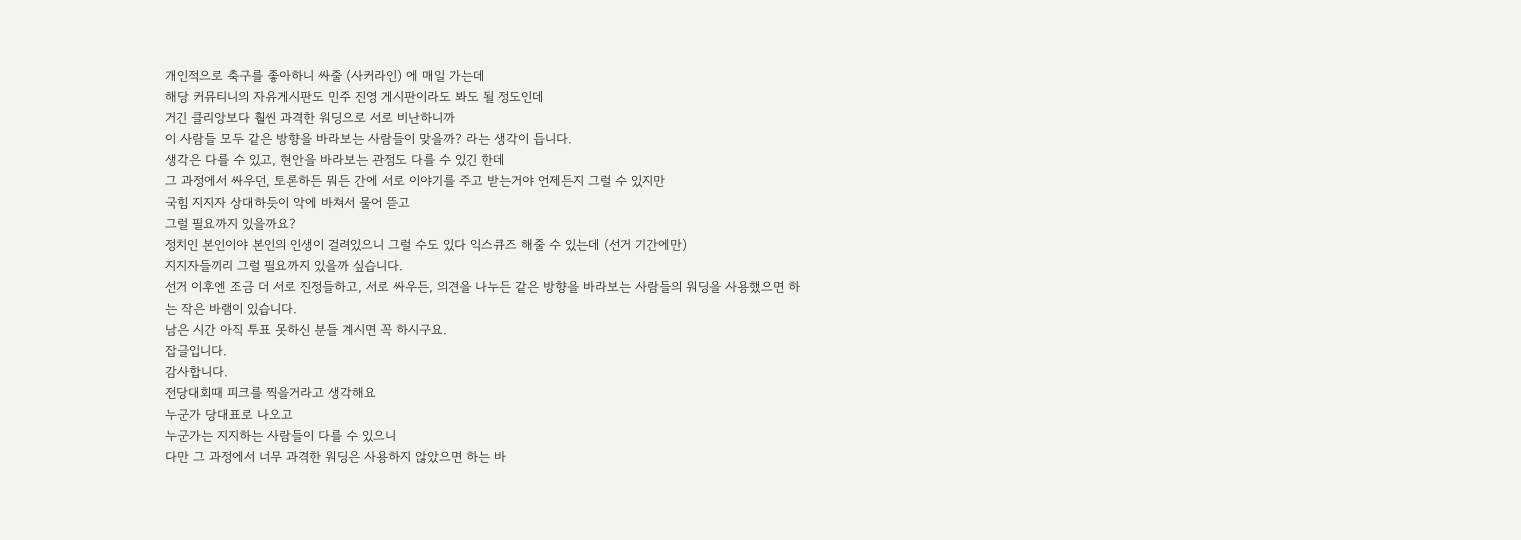개인적으로 축구를 좋아하니 싸줄 (사커라인) 에 매일 가는데
해당 커뮤티니의 자유게시판도 민주 진영 게시판이라도 봐도 될 정도인데
거긴 클리앙보다 훨씬 과격한 워딩으로 서로 비난하니까
이 사람들 모두 같은 방향을 바라보는 사람들이 맞을까? 라는 생각이 듭니다.
생각은 다를 수 있고, 현안을 바라보는 관점도 다를 수 있긴 한데
그 과정에서 싸우던, 토론하든 뭐든 간에 서로 이야기를 주고 받는거야 언제든지 그럴 수 있지만
국힘 지지자 상대하듯이 악에 바쳐서 물어 뜯고
그럴 필요까지 있을까요?
정치인 본인이야 본인의 인생이 걸려있으니 그럴 수도 있다 익스큐즈 해줄 수 있는데 (선거 기간에만)
지지자들끼리 그럴 필요까지 있을까 싶습니다.
선거 이후엔 조금 더 서로 진정들하고, 서로 싸우든, 의견을 나누든 같은 방향을 바라보는 사람들의 워딩을 사용했으면 하는 작은 바램이 있습니다.
남은 시간 아직 투표 못하신 분들 계시면 꼭 하시구요.
잡글입니다.
감사합니다.
전당대회때 피크를 찍을거라고 생각해요
누군가 당대표로 나오고
누군가는 지지하는 사람들이 다를 수 있으니
다만 그 과정에서 너무 과격한 워딩은 사용하지 않았으면 하는 바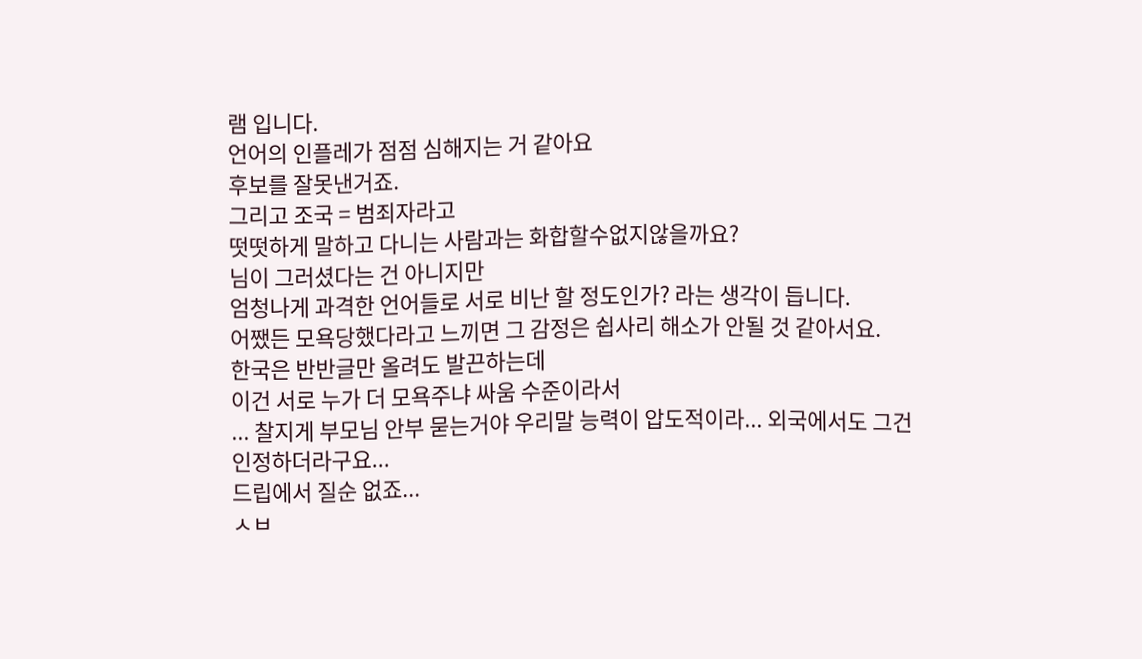램 입니다.
언어의 인플레가 점점 심해지는 거 같아요
후보를 잘못낸거죠.
그리고 조국 = 범죄자라고
떳떳하게 말하고 다니는 사람과는 화합할수없지않을까요?
님이 그러셨다는 건 아니지만
엄청나게 과격한 언어들로 서로 비난 할 정도인가? 라는 생각이 듭니다.
어쨌든 모욕당했다라고 느끼면 그 감정은 쉽사리 해소가 안될 것 같아서요.
한국은 반반글만 올려도 발끈하는데
이건 서로 누가 더 모욕주냐 싸움 수준이라서
... 찰지게 부모님 안부 묻는거야 우리말 능력이 압도적이라... 외국에서도 그건 인정하더라구요...
드립에서 질순 없죠...
ㅅㅂ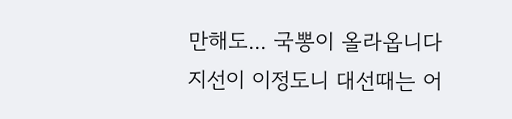만해도... 국뽕이 올라옵니다
지선이 이정도니 대선때는 어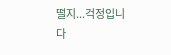떨지...걱정입니다